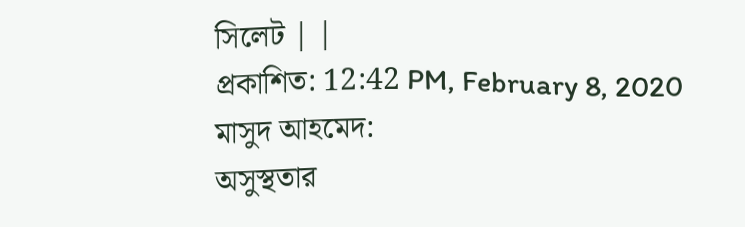সিলেট | |
প্রকাশিত: 12:42 PM, February 8, 2020
মাসুদ আহমেদ:
অসুস্থতার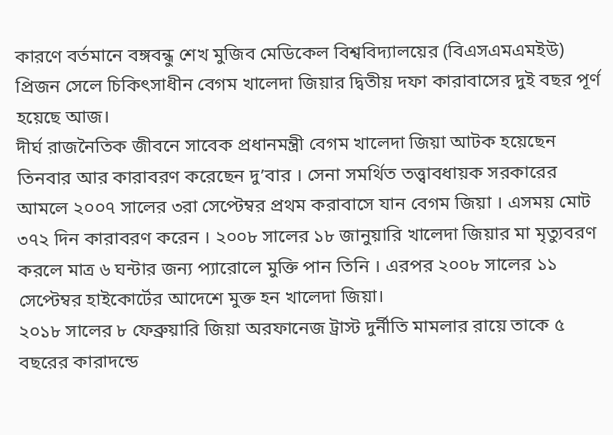কারণে বর্তমানে বঙ্গবন্ধু শেখ মুজিব মেডিকেল বিশ্ববিদ্যালয়ের (বিএসএমএমইউ) প্রিজন সেলে চিকিৎসাধীন বেগম খালেদা জিয়ার দ্বিতীয় দফা কারাবাসের দুই বছর পূর্ণ হয়েছে আজ।
দীর্ঘ রাজনৈতিক জীবনে সাবেক প্রধানমন্ত্রী বেগম খালেদা জিয়া আটক হয়েছেন তিনবার আর কারাবরণ করেছেন দু’বার । সেনা সমর্থিত তত্ত্বাবধায়ক সরকারের আমলে ২০০৭ সালের ৩রা সেপ্টেম্বর প্রথম করাবাসে যান বেগম জিয়া । এসময় মোট ৩৭২ দিন কারাবরণ করেন । ২০০৮ সালের ১৮ জানুয়ারি খালেদা জিয়ার মা মৃত্যুবরণ করলে মাত্র ৬ ঘন্টার জন্য প্যারোলে মুক্তি পান তিনি । এরপর ২০০৮ সালের ১১ সেপ্টেম্বর হাইকোর্টের আদেশে মুক্ত হন খালেদা জিয়া।
২০১৮ সালের ৮ ফেব্রুয়ারি জিয়া অরফানেজ ট্রাস্ট দুর্নীতি মামলার রায়ে তাকে ৫ বছরের কারাদন্ডে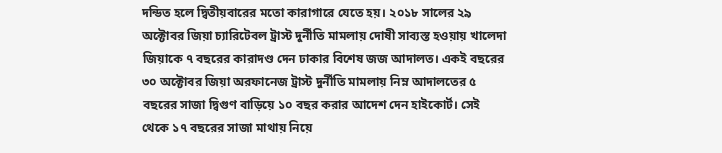দন্ডিত হলে দ্বিতীয়বারের মতো কারাগারে যেতে হয়। ২০১৮ সালের ২৯ অক্টোবর জিয়া চ্যারিটেবল ট্রাস্ট দুর্নীতি মামলায় দোষী সাব্যস্ত হওয়ায় খালেদা জিয়াকে ৭ বছরের কারাদণ্ড দেন ঢাকার বিশেষ জজ আদালত। একই বছরের ৩০ অক্টোবর জিয়া অরফানেজ ট্রাস্ট দুর্নীতি মামলায় নিম্ন আদালতের ৫ বছরের সাজা দ্বিগুণ বাড়িয়ে ১০ বছর করার আদেশ দেন হাইকোর্ট। সেই থেকে ১৭ বছরের সাজা মাথায় নিয়ে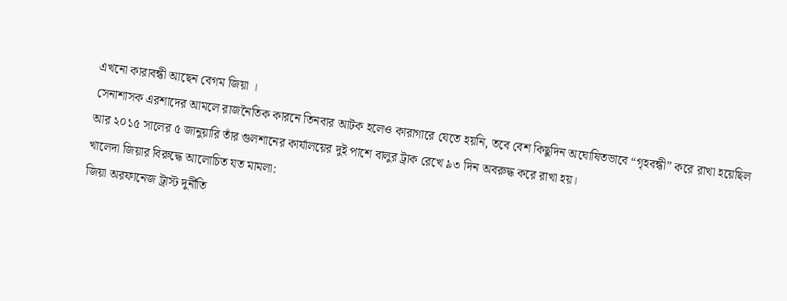এখনো কারাবন্ধী আছেন বেগম জিয়া ।
সেনাশাসক এরশাদের আমলে রাজনৈতিক কারনে তিনবার আটক হলেও কারাগারে যেতে হয়নি, তবে বেশ কিছুদিন অঘোষিতভাবে “গৃহবন্ধী” করে রাখা হয়েছিল আর ২০১৫ সালের ৫ জানুয়ারি তাঁর গুলশানের কার্যালয়ের দুই পাশে বালুর ট্রাক রেখে ৯৩ দিন অবরুদ্ধ করে রাখা হয়।
খালেদা জিয়ার বিরুদ্ধে আলোচিত যত মামলা:
জিয়া অরফানেজ ট্রাস্ট দুর্নীতি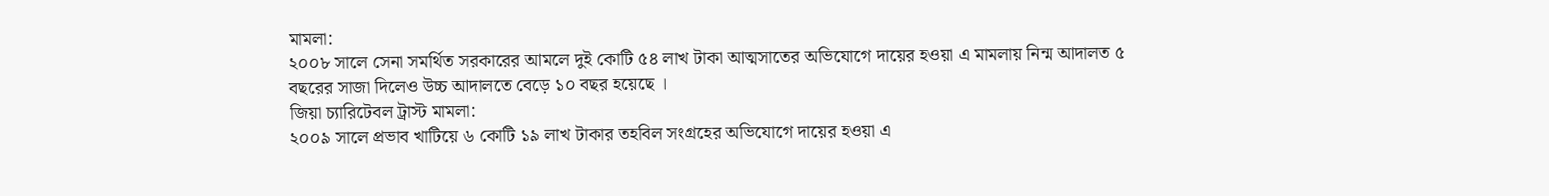মামলা:
২০০৮ সালে সেনা সমর্থিত সরকারের আমলে দুই কোটি ৫৪ লাখ টাকা আত্মসাতের অভিযোগে দায়ের হওয়া এ মামলায় নিন্ম আদালত ৫ বছরের সাজা দিলেও উচ্চ আদালতে বেড়ে ১০ বছর হয়েছে ।
জিয়া চ্যারিটেবল ট্রাস্ট মামলা:
২০০৯ সালে প্রভাব খাটিয়ে ৬ কোটি ১৯ লাখ টাকার তহবিল সংগ্রহের অভিযোগে দায়ের হওয়া এ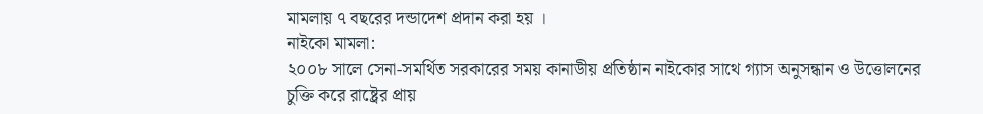মামলায় ৭ বছরের দন্ডাদেশ প্রদান করা হয় ।
নাইকো মামলা:
২০০৮ সালে সেনা-সমর্থিত সরকারের সময় কানাডীয় প্রতিষ্ঠান নাইকোর সাথে গ্যাস অনুসন্ধান ও উত্তোলনের চুক্তি করে রাষ্ট্রের প্রায়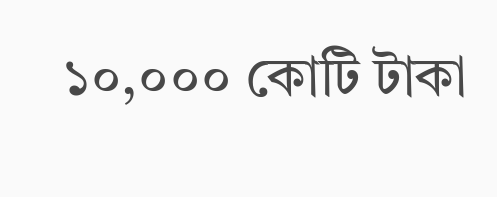১০,০০০ কোটি টাকা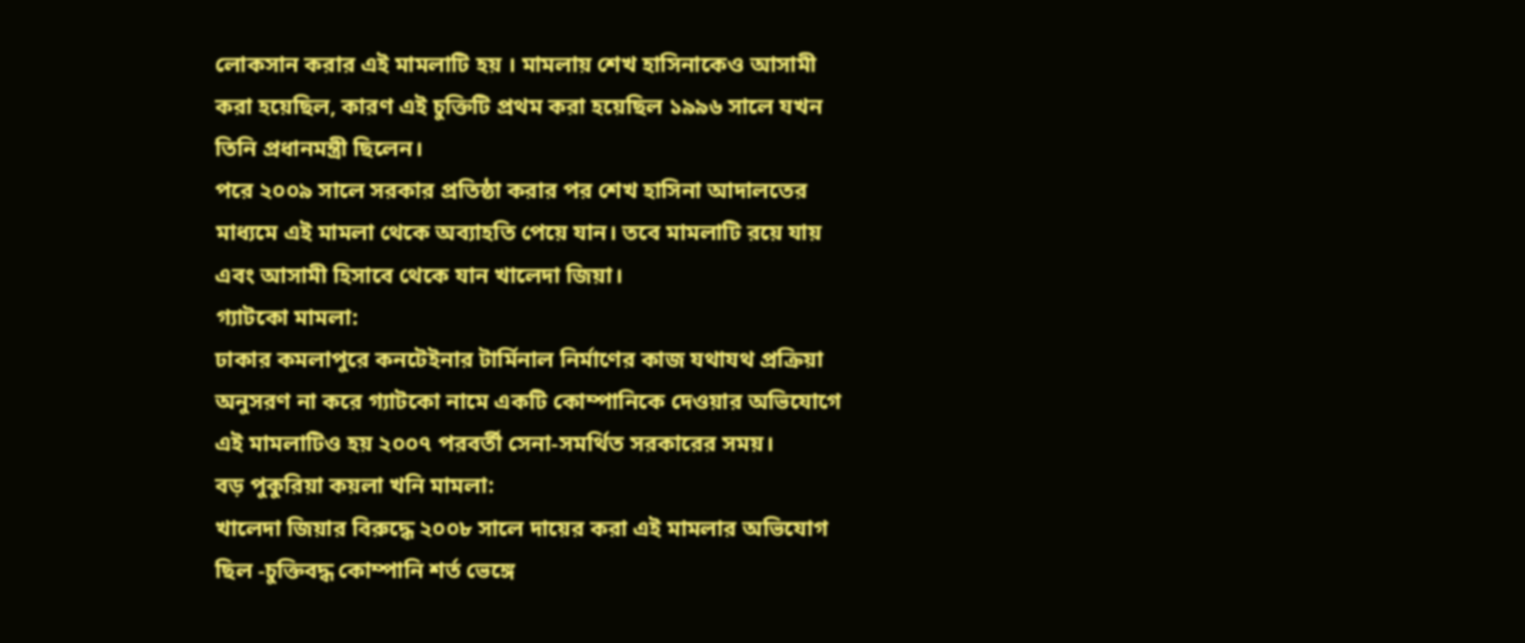লোকসান করার এই মামলাটি হয় । মামলায় শেখ হাসিনাকেও আসামী করা হয়েছিল, কারণ এই চুক্তিটি প্রথম করা হয়েছিল ১৯৯৬ সালে যখন তিনি প্রধানমন্ত্রী ছিলেন।
পরে ২০০৯ সালে সরকার প্রতিষ্ঠা করার পর শেখ হাসিনা আদালতের মাধ্যমে এই মামলা থেকে অব্যাহতি পেয়ে যান। তবে মামলাটি রয়ে যায় এবং আসামী হিসাবে থেকে যান খালেদা জিয়া।
গ্যাটকো মামলা:
ঢাকার কমলাপুরে কনটেইনার টার্মিনাল নির্মাণের কাজ যথাযথ প্রক্রিয়া অনুসরণ না করে গ্যাটকো নামে একটি কোম্পানিকে দেওয়ার অভিযোগে এই মামলাটিও হয় ২০০৭ পরবর্তী সেনা-সমর্থিত সরকারের সময়।
বড় পুকুরিয়া কয়লা খনি মামলা:
খালেদা জিয়ার বিরুদ্ধে ২০০৮ সালে দায়ের করা এই মামলার অভিযোগ ছিল -চুক্তিবদ্ধ কোম্পানি শর্ত ভেঙ্গে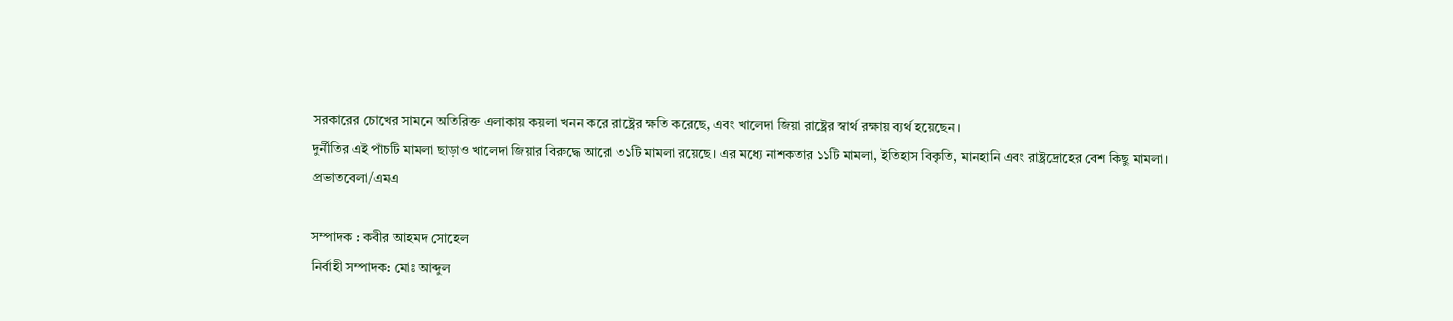সরকারের চোখের সামনে অতিরিক্ত এলাকায় কয়লা খনন করে রাষ্ট্রের ক্ষতি করেছে, এবং খালেদা জিয়া রাষ্ট্রের স্বার্থ রক্ষায় ব্যর্থ হয়েছেন।
দুর্নীতির এই পাঁচটি মামলা ছাড়াও খালেদা জিয়ার বিরুদ্ধে আরো ৩১টি মামলা রয়েছে। এর মধ্যে নাশকতার ১১টি মামলা, ইতিহাস বিকৃতি, মানহানি এবং রাষ্ট্রদ্রোহের বেশ কিছু মামলা।
প্রভাতবেলা/এমএ

সম্পাদক : কবীর আহমদ সোহেল
নির্বাহী সম্পাদক: মোঃ আব্দুল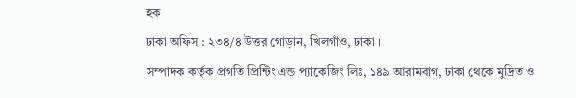হক
ঢাকা অফিস : ২৩৪/৪ উত্তর গোড়ান, খিলগাঁও, ঢাকা ।
সম্পাদক কর্তৃক প্রগতি প্রিন্টিং এন্ড প্যাকেজিং লিঃ, ১৪৯ আরামবাগ, ঢাকা থেকে মুদ্রিত ও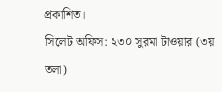প্রকাশিত।
সিলেট অফিস: ২৩০ সুরমা টাওয়ার (৩য় তলা)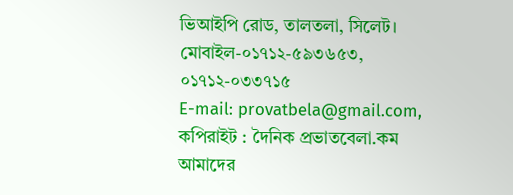ভিআইপি রোড, তালতলা, সিলেট।
মোবাইল-০১৭১২-৫৯৩৬৫৩, ০১৭১২-০৩৩৭১৫
E-mail: provatbela@gmail.com,
কপিরাইট : দৈনিক প্রভাতবেলা.কম
আমাদের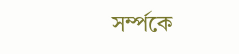সর্ম্পকে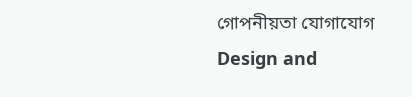গোপনীয়তা যোগাযোগ
Design and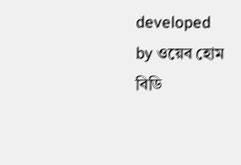developed by ওয়েব হোম বিডি